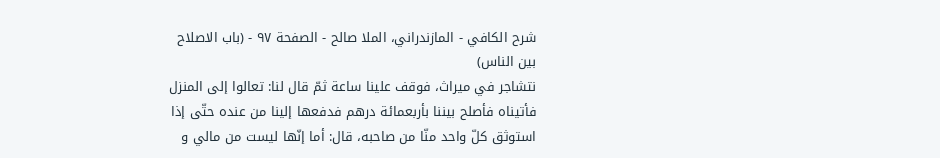شرح الكافي - المازندراني، الملا صالح - الصفحة ٩٧ - (باب الاصلاح بين الناس)
نتشاجر في ميراث، فوقف علينا ساعة ثمّ قال لنا: تعالوا إلى المنزل فأتيناه فأصلح بيننا بأربعمائة درهم فدفعها إلينا من عنده حتّى إذا استوثق كلّ واحد منّا من صاحبه، قال: أما إنّها ليست من مالي و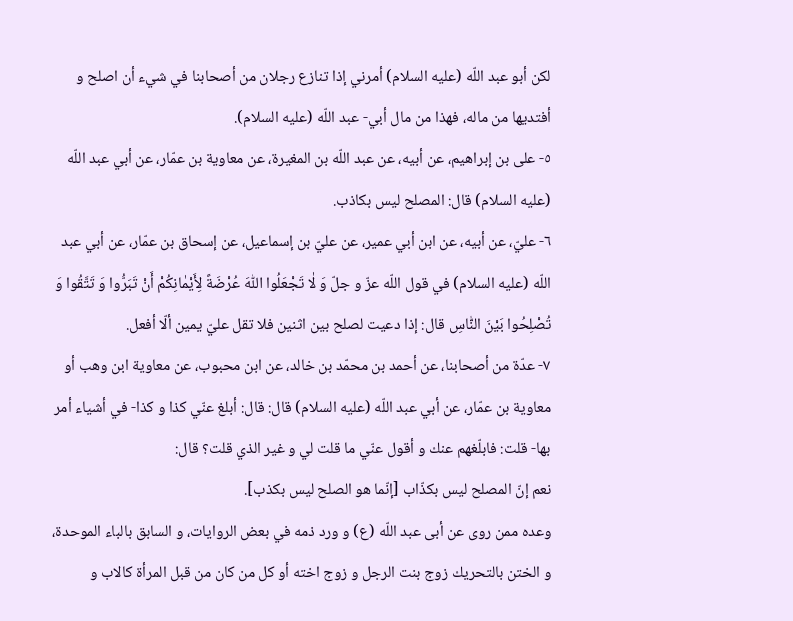لكن أبو عبد اللّه (عليه السلام) أمرني إذا تنازع رجلان من أصحابنا في شيء أن اصلح و أفتديها من ماله، فهذا من مال أبي- عبد اللّه (عليه السلام).
٥- على بن إبراهيم، عن أبيه، عن عبد اللّه بن المغيرة، عن معاوية بن عمّار، عن أبي عبد اللّه (عليه السلام) قال: المصلح ليس بكاذب.
٦- عليّ، عن أبيه، عن ابن أبي عمير، عن عليّ بن إسماعيل، عن إسحاق بن عمّار، عن أبي عبد اللّه (عليه السلام) في قول اللّه عزّ و جلّ وَ لٰا تَجْعَلُوا اللّٰهَ عُرْضَةً لِأَيْمٰانِكُمْ أَنْ تَبَرُّوا وَ تَتَّقُوا وَ تُصْلِحُوا بَيْنَ النّٰاسِ قال: إذا دعيت لصلح بين اثنين فلا تقل عليّ يمين ألّا أفعل.
٧- عدّة من أصحابنا، عن أحمد بن محمّد بن خالد، عن ابن محبوب، عن معاوية ابن وهب أو معاوية بن عمّار، عن أبي عبد اللّه (عليه السلام) قال: قال: أبلغ عنّي كذا و كذا- في أشياء أمر بها- قلت: فابلّغهم عنك و أقول عنّي ما قلت لي و غير الذي قلت؟ قال:
نعم إنّ المصلح ليس بكذّاب [إنّما هو الصلح ليس بكذب].
وعده ممن روى عن أبى عبد اللّه (ع) و ورد ذمه في بعض الروايات، و السابق بالباء الموحدة، و الختن بالتحريك زوج بنت الرجل و زوج اخته أو كل من كان من قبل المرأة كالاب و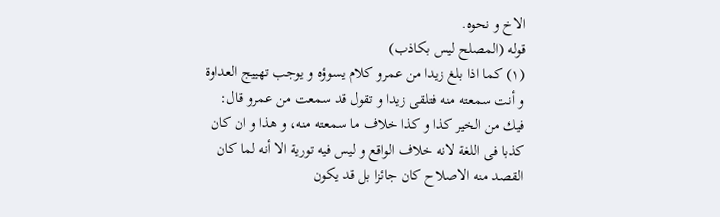الاخ و نحوه.
قوله (المصلح ليس بكاذب)
(١) كما اذا بلغ زيدا من عمرو كلام يسوؤه و يوجب تهييج العداوة و أنت سمعته منه فتلقى زيدا و تقول قد سمعت من عمرو قال: فيك من الخير كذا و كذا خلاف ما سمعته منه، و هذا و ان كان كذبا فى اللغة لانه خلاف الواقع و ليس فيه تورية الا أنه لما كان القصد منه الاصلاح كان جائزا بل قد يكون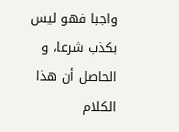واجبا فهو ليس بكذب شرعا، و الحاصل أن هذا الكلام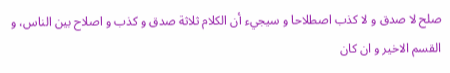صلح لا صدق و لا كذب اصطلاحا و سيجيء أن الكلام ثلاثة صدق و كذب و اصلاح بين الناس، و القسم الاخير و ان كان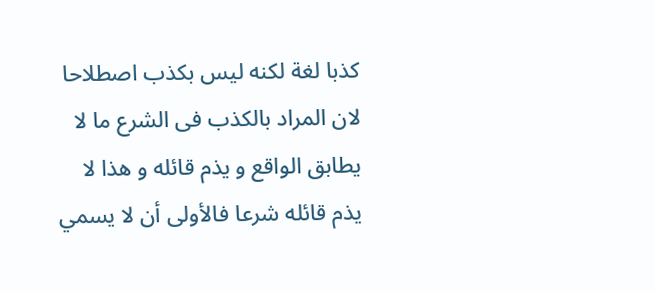كذبا لغة لكنه ليس بكذب اصطلاحا لان المراد بالكذب فى الشرع ما لا يطابق الواقع و يذم قائله و هذا لا يذم قائله شرعا فالأولى أن لا يسمي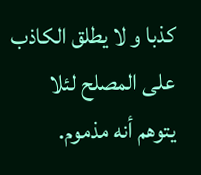كذبا و لا يطلق الكاذب على المصلح لئلا يتوهم أنه مذموم.